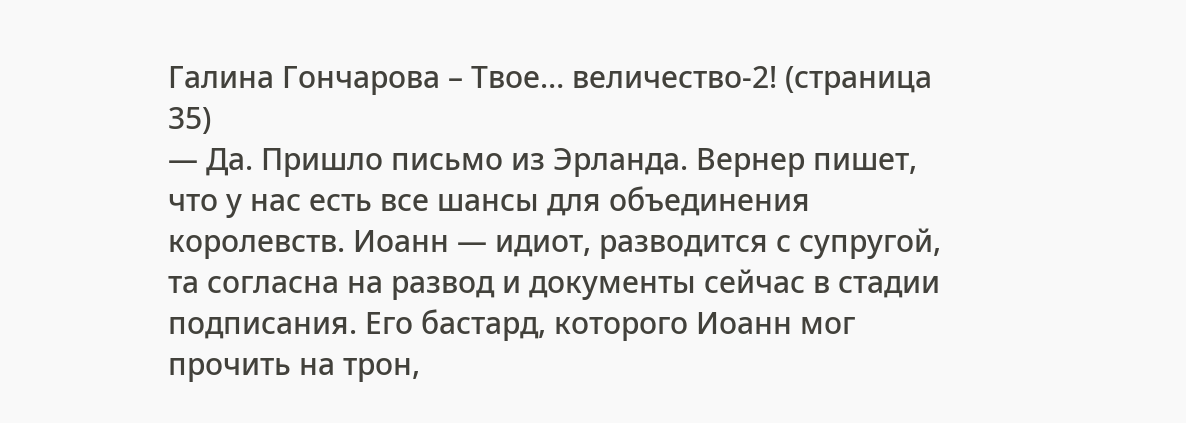Галина Гончарова – Твое… величество-2! (страница 35)
— Да. Пришло письмо из Эрланда. Вернер пишет, что у нас есть все шансы для объединения королевств. Иоанн — идиот, разводится с супругой, та согласна на развод и документы сейчас в стадии подписания. Его бастард, которого Иоанн мог прочить на трон,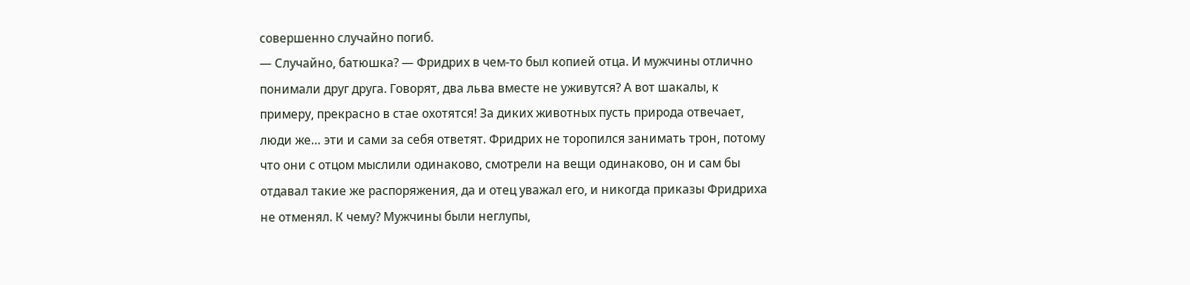совершенно случайно погиб.
— Случайно, батюшка? — Фридрих в чем-то был копией отца. И мужчины отлично понимали друг друга. Говорят, два льва вместе не уживутся? А вот шакалы, к примеру, прекрасно в стае охотятся! За диких животных пусть природа отвечает, люди же… эти и сами за себя ответят. Фридрих не торопился занимать трон, потому что они с отцом мыслили одинаково, смотрели на вещи одинаково, он и сам бы отдавал такие же распоряжения, да и отец уважал его, и никогда приказы Фридриха не отменял. К чему? Мужчины были неглупы,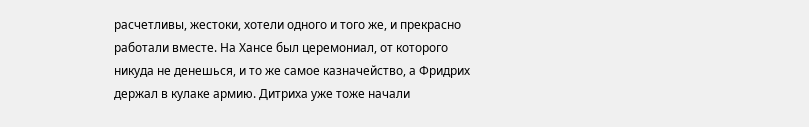расчетливы, жестоки, хотели одного и того же, и прекрасно работали вместе. На Хансе был церемониал, от которого никуда не денешься, и то же самое казначейство, а Фридрих держал в кулаке армию. Дитриха уже тоже начали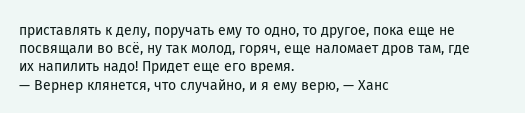приставлять к делу, поручать ему то одно, то другое, пока еще не посвящали во всё, ну так молод, горяч, еще наломает дров там, где их напилить надо! Придет еще его время.
— Вернер клянется, что случайно, и я ему верю, — Ханс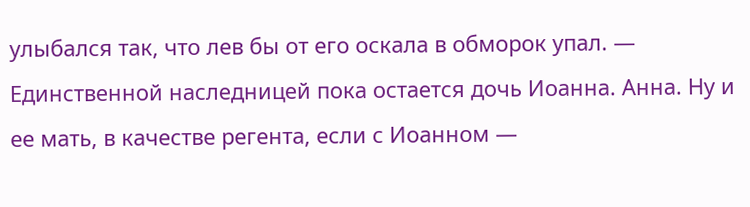улыбался так, что лев бы от его оскала в обморок упал. — Единственной наследницей пока остается дочь Иоанна. Анна. Ну и ее мать, в качестве регента, если с Иоанном —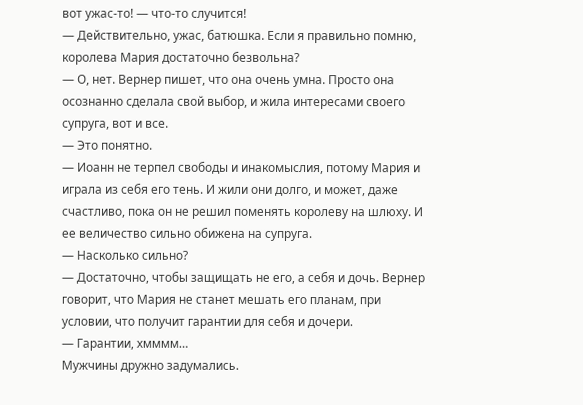вот ужас-то! — что-то случится!
— Действительно, ужас, батюшка. Если я правильно помню, королева Мария достаточно безвольна?
— О, нет. Вернер пишет, что она очень умна. Просто она осознанно сделала свой выбор, и жила интересами своего супруга, вот и все.
— Это понятно.
— Иоанн не терпел свободы и инакомыслия, потому Мария и играла из себя его тень. И жили они долго, и может, даже счастливо, пока он не решил поменять королеву на шлюху. И ее величество сильно обижена на супруга.
— Насколько сильно?
— Достаточно, чтобы защищать не его, а себя и дочь. Вернер говорит, что Мария не станет мешать его планам, при условии, что получит гарантии для себя и дочери.
— Гарантии, хмммм…
Мужчины дружно задумались.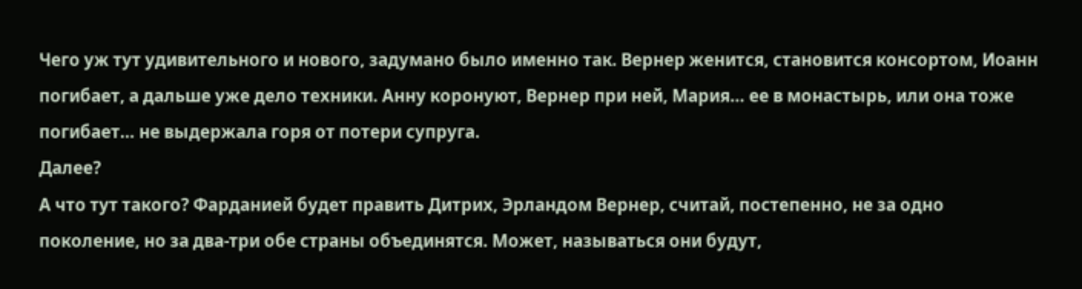Чего уж тут удивительного и нового, задумано было именно так. Вернер женится, становится консортом, Иоанн погибает, а дальше уже дело техники. Анну коронуют, Вернер при ней, Мария… ее в монастырь, или она тоже погибает… не выдержала горя от потери супруга.
Далее?
А что тут такого? Фарданией будет править Дитрих, Эрландом Вернер, считай, постепенно, не за одно поколение, но за два-три обе страны объединятся. Может, называться они будут,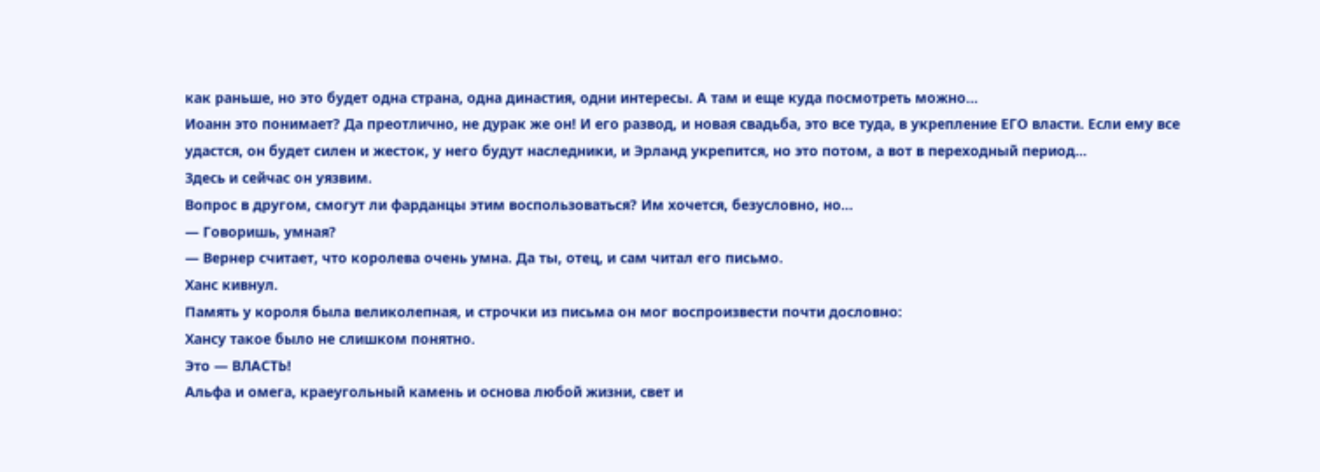как раньше, но это будет одна страна, одна династия, одни интересы. А там и еще куда посмотреть можно…
Иоанн это понимает? Да преотлично, не дурак же он! И его развод, и новая свадьба, это все туда, в укрепление ЕГО власти. Если ему все удастся, он будет силен и жесток, у него будут наследники, и Эрланд укрепится, но это потом, а вот в переходный период…
Здесь и сейчас он уязвим.
Вопрос в другом, смогут ли фарданцы этим воспользоваться? Им хочется, безусловно, но…
— Говоришь, умная?
— Вернер считает, что королева очень умна. Да ты, отец, и сам читал его письмо.
Ханс кивнул.
Память у короля была великолепная, и строчки из письма он мог воспроизвести почти дословно:
Хансу такое было не слишком понятно.
Это — ВЛАСТЬ!
Альфа и омега, краеугольный камень и основа любой жизни, свет и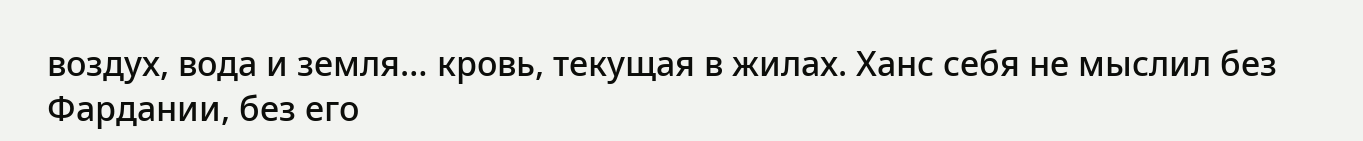воздух, вода и земля… кровь, текущая в жилах. Ханс себя не мыслил без Фардании, без его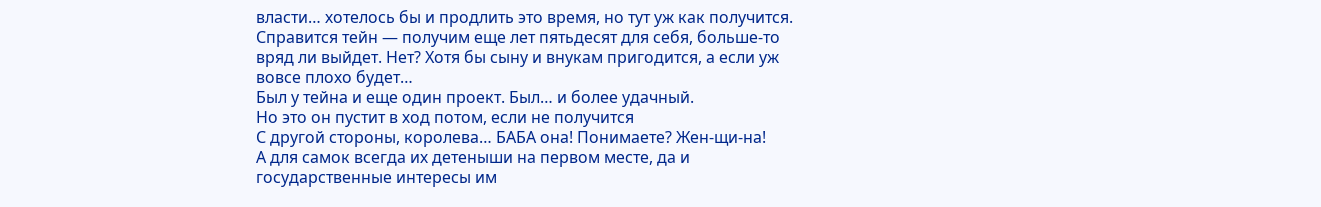власти… хотелось бы и продлить это время, но тут уж как получится. Справится тейн — получим еще лет пятьдесят для себя, больше-то вряд ли выйдет. Нет? Хотя бы сыну и внукам пригодится, а если уж вовсе плохо будет…
Был у тейна и еще один проект. Был… и более удачный.
Но это он пустит в ход потом, если не получится
С другой стороны, королева… БАБА она! Понимаете? Жен-щи-на!
А для самок всегда их детеныши на первом месте, да и государственные интересы им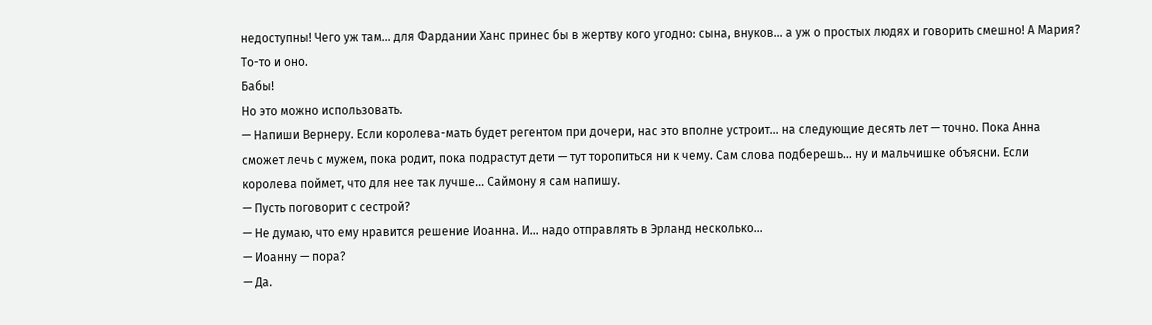недоступны! Чего уж там… для Фардании Ханс принес бы в жертву кого угодно: сына, внуков… а уж о простых людях и говорить смешно! А Мария?
То-то и оно.
Бабы!
Но это можно использовать.
— Напиши Вернеру. Если королева-мать будет регентом при дочери, нас это вполне устроит… на следующие десять лет — точно. Пока Анна сможет лечь с мужем, пока родит, пока подрастут дети — тут торопиться ни к чему. Сам слова подберешь… ну и мальчишке объясни. Если королева поймет, что для нее так лучше… Саймону я сам напишу.
— Пусть поговорит с сестрой?
— Не думаю, что ему нравится решение Иоанна. И… надо отправлять в Эрланд несколько…
— Иоанну — пора?
— Да.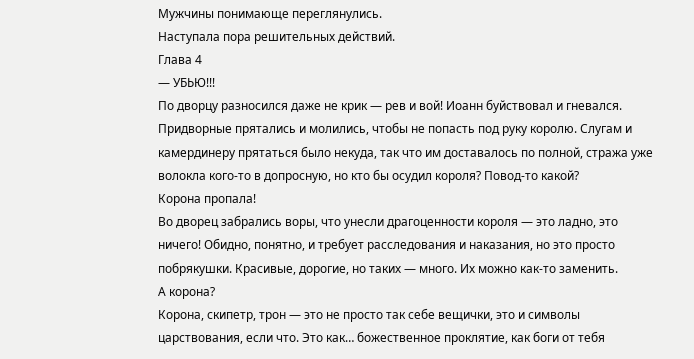Мужчины понимающе переглянулись.
Наступала пора решительных действий.
Глава 4
— УБЬЮ!!!
По дворцу разносился даже не крик — рев и вой! Иоанн буйствовал и гневался. Придворные прятались и молились, чтобы не попасть под руку королю. Слугам и камердинеру прятаться было некуда, так что им доставалось по полной, стража уже волокла кого-то в допросную, но кто бы осудил короля? Повод-то какой?
Корона пропала!
Во дворец забрались воры, что унесли драгоценности короля — это ладно, это ничего! Обидно, понятно, и требует расследования и наказания, но это просто побрякушки. Красивые, дорогие, но таких — много. Их можно как-то заменить.
А корона?
Корона, скипетр, трон — это не просто так себе вещички, это и символы царствования, если что. Это как… божественное проклятие, как боги от тебя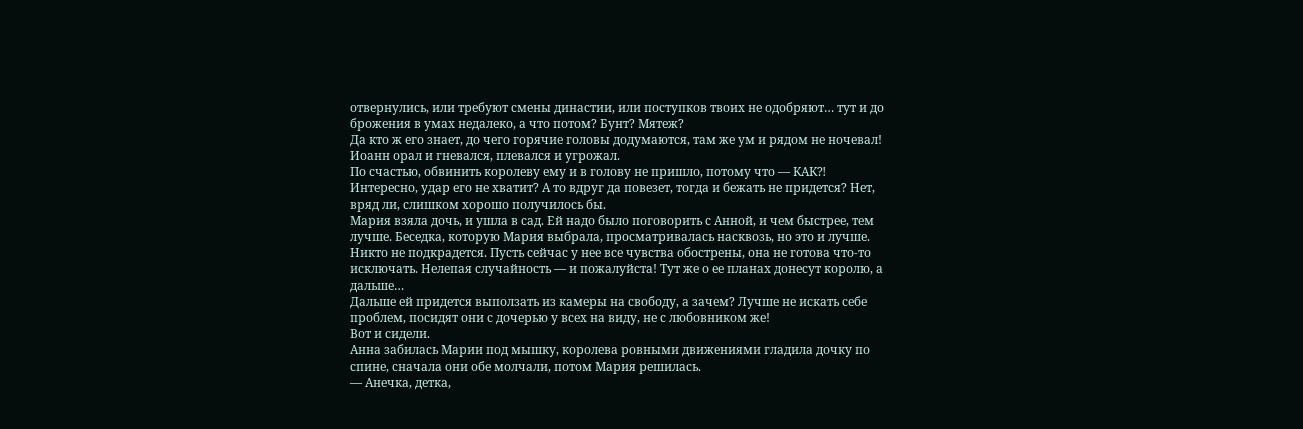отвернулись, или требуют смены династии, или поступков твоих не одобряют… тут и до брожения в умах недалеко, а что потом? Бунт? Мятеж?
Да кто ж его знает, до чего горячие головы додумаются, там же ум и рядом не ночевал!
Иоанн орал и гневался, плевался и угрожал.
По счастью, обвинить королеву ему и в голову не пришло, потому что — КАК⁈
Интересно, удар его не хватит? А то вдруг да повезет, тогда и бежать не придется? Нет, вряд ли, слишком хорошо получилось бы.
Мария взяла дочь, и ушла в сад. Ей надо было поговорить с Анной, и чем быстрее, тем лучше. Беседка, которую Мария выбрала, просматривалась насквозь, но это и лучше. Никто не подкрадется. Пусть сейчас у нее все чувства обострены, она не готова что-то исключать. Нелепая случайность — и пожалуйста! Тут же о ее планах донесут королю, а дальше…
Дальше ей придется выползать из камеры на свободу, а зачем? Лучше не искать себе проблем, посидят они с дочерью у всех на виду, не с любовником же!
Вот и сидели.
Анна забилась Марии под мышку, королева ровными движениями гладила дочку по спине, сначала они обе молчали, потом Мария решилась.
— Анечка, детка,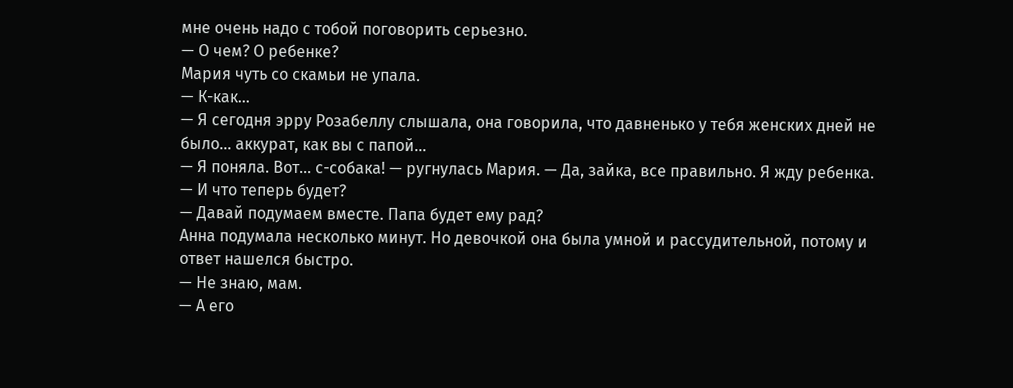мне очень надо с тобой поговорить серьезно.
— О чем? О ребенке?
Мария чуть со скамьи не упала.
— К-как…
— Я сегодня эрру Розабеллу слышала, она говорила, что давненько у тебя женских дней не было… аккурат, как вы с папой…
— Я поняла. Вот… с-собака! — ругнулась Мария. — Да, зайка, все правильно. Я жду ребенка.
— И что теперь будет?
— Давай подумаем вместе. Папа будет ему рад?
Анна подумала несколько минут. Но девочкой она была умной и рассудительной, потому и ответ нашелся быстро.
— Не знаю, мам.
— А его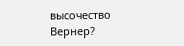высочество Вернер?